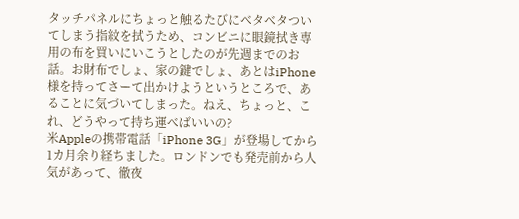タッチパネルにちょっと触るたびにベタベタついてしまう指紋を拭うため、コンビニに眼鏡拭き専用の布を買いにいこうとしたのが先週までのお話。お財布でしょ、家の鍵でしょ、あとはiPhone様を持ってさーて出かけようというところで、あることに気づいてしまった。ねえ、ちょっと、これ、どうやって持ち運べばいいの?
米Appleの携帯電話「iPhone 3G」が登場してから1カ月余り経ちました。ロンドンでも発売前から人気があって、徹夜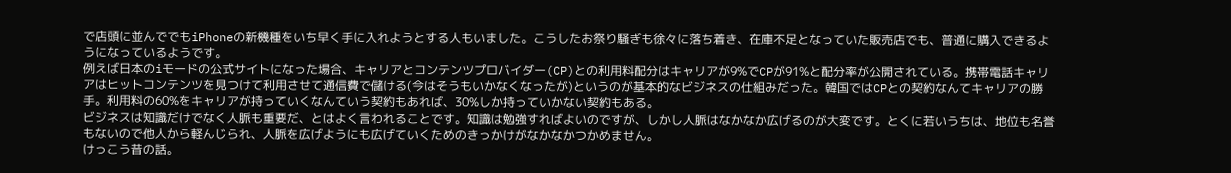で店頭に並んででもiPhoneの新機種をいち早く手に入れようとする人もいました。こうしたお祭り騒ぎも徐々に落ち着き、在庫不足となっていた販売店でも、普通に購入できるようになっているようです。
例えば日本のiモードの公式サイトになった場合、キャリアとコンテンツプロバイダー(CP)との利用料配分はキャリアが9%でCPが91%と配分率が公開されている。携帯電話キャリアはヒットコンテンツを見つけて利用させて通信費で儲ける(今はそうもいかなくなったが)というのが基本的なビジネスの仕組みだった。韓国ではCPとの契約なんてキャリアの勝手。利用料の60%をキャリアが持っていくなんていう契約もあれば、30%しか持っていかない契約もある。
ビジネスは知識だけでなく人脈も重要だ、とはよく言われることです。知識は勉強すればよいのですが、しかし人脈はなかなか広げるのが大変です。とくに若いうちは、地位も名誉もないので他人から軽んじられ、人脈を広げようにも広げていくためのきっかけがなかなかつかめません。
けっこう昔の話。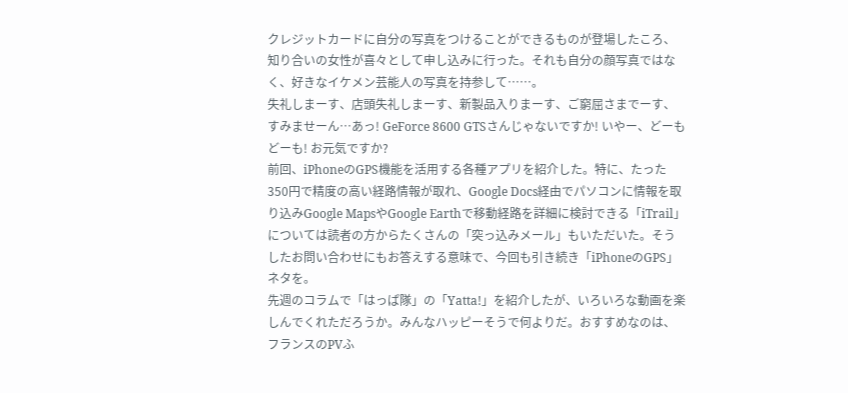クレジットカードに自分の写真をつけることができるものが登場したころ、知り合いの女性が喜々として申し込みに行った。それも自分の顔写真ではなく、好きなイケメン芸能人の写真を持参して……。
失礼しまーす、店頭失礼しまーす、新製品入りまーす、ご窮屈さまでーす、すみませーん…あっ! GeForce 8600 GTSさんじゃないですか! いやー、どーもどーも! お元気ですか?
前回、iPhoneのGPS機能を活用する各種アプリを紹介した。特に、たった350円で精度の高い経路情報が取れ、Google Docs経由でパソコンに情報を取り込みGoogle MapsやGoogle Earthで移動経路を詳細に検討できる「iTrail」については読者の方からたくさんの「突っ込みメール」もいただいた。そうしたお問い合わせにもお答えする意味で、今回も引き続き「iPhoneのGPS」ネタを。
先週のコラムで「はっぱ隊」の「Yatta!」を紹介したが、いろいろな動画を楽しんでくれただろうか。みんなハッピーそうで何よりだ。おすすめなのは、フランスのPVふ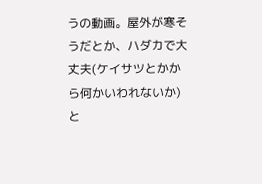うの動画。屋外が寒そうだとか、ハダカで大丈夫(ケイサツとかから何かいわれないか)と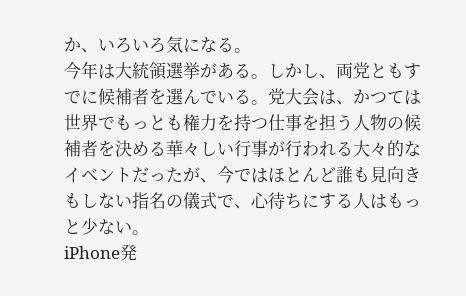か、いろいろ気になる。
今年は大統領選挙がある。しかし、両党ともすでに候補者を選んでいる。党大会は、かつては世界でもっとも権力を持つ仕事を担う人物の候補者を決める華々しい行事が行われる大々的なイベントだったが、今ではほとんど誰も見向きもしない指名の儀式で、心待ちにする人はもっと少ない。
iPhone発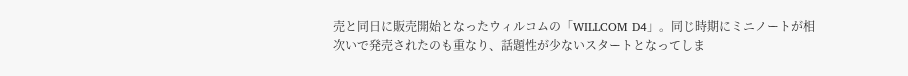売と同日に販売開始となったウィルコムの「WILLCOM D4」。同じ時期にミニノートが相次いで発売されたのも重なり、話題性が少ないスタートとなってしま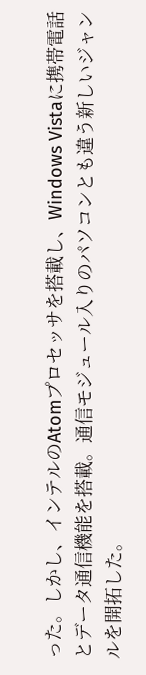った。しかし、インテルのAtomプロセッサを搭載し、Windows Vistaに携帯電話とデータ通信機能を搭載。通信モジュール入りのパソコンとも違う新しいジャンルを開拓した。